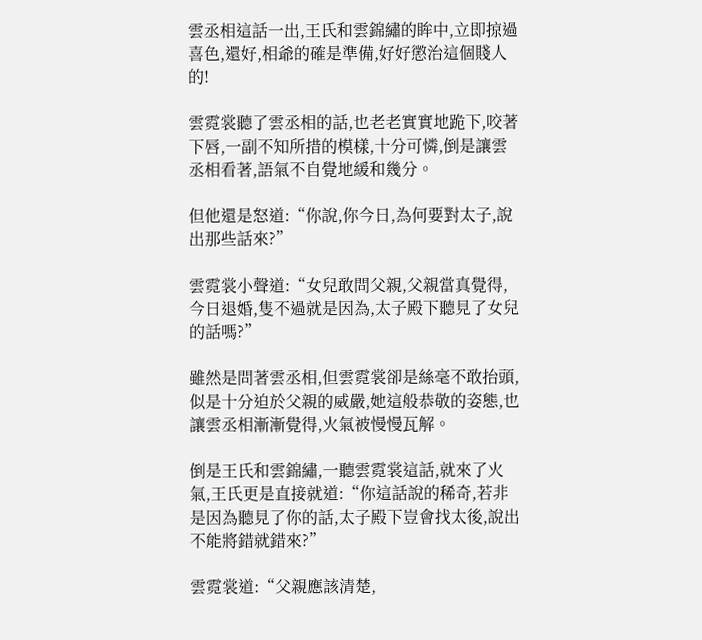雲丞相這話一出,王氏和雲錦繡的眸中,立即掠過喜色,還好,相爺的確是準備,好好懲治這個賤人的!

雲霓裳聽了雲丞相的話,也老老實實地跪下,咬著下唇,一副不知所措的模樣,十分可憐,倒是讓雲丞相看著,語氣不自覺地緩和幾分。

但他還是怒道:“你說,你今日,為何要對太子,說出那些話來?”

雲霓裳小聲道:“女兒敢問父親,父親當真覺得,今日退婚,隻不過就是因為,太子殿下聽見了女兒的話嗎?”

雖然是問著雲丞相,但雲霓裳卻是絲毫不敢抬頭,似是十分迫於父親的威嚴,她這般恭敬的姿態,也讓雲丞相漸漸覺得,火氣被慢慢瓦解。

倒是王氏和雲錦繡,一聽雲霓裳這話,就來了火氣,王氏更是直接就道:“你這話說的稀奇,若非是因為聽見了你的話,太子殿下豈會找太後,說出不能將錯就錯來?”

雲霓裳道:“父親應該清楚,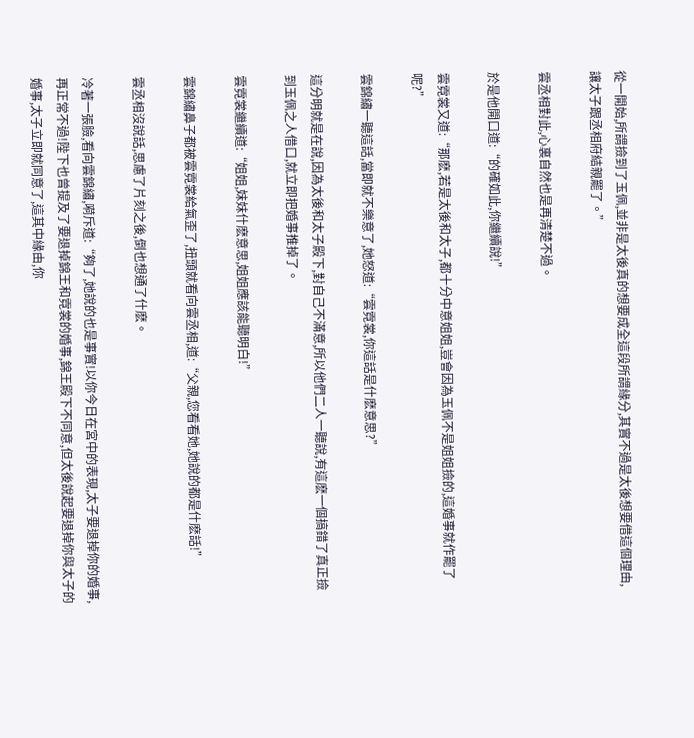從一開始,所謂撿到了玉佩,並非是太後真的想要成全這段所謂緣分,其實不過是太後想要借這個理由,讓太子跟丞相府結親罷了。”

雲丞相對此,心裏自然也是再清楚不過。

於是他開口道:“的確如此,你繼續說!”

雲霓裳又道:“那麽,若是太後和太子,都十分中意姐姐,豈會因為玉佩不是姐姐撿的,這婚事就作罷了呢?”

雲錦繡一聽這話,當即就不樂意了,她怒道:“雲霓裳,你這話是什麽意思?”

這分明就是在說,因為太後和太子殿下,對自己不滿意,所以他們二人一聽說,有這麽一個搞錯了真正撿到玉佩之人借口,就立即把婚事推掉了。

雲霓裳繼續道:“姐姐,妹妹什麽意思,姐姐應該能聽明白!”

雲錦繡鼻子都被雲霓裳給氣歪了,扭頭就看向雲丞相,道:“父親,您看看她,她說的都是什麽話!”

雲丞相沒說話,思慮了片刻之後,倒也想通了什麽。

冷著一張臉,看向雲錦繡,嗬斥道:“夠了,她說的也是事實!以你今日在宮中的表現,太子要退掉你的婚事,再正常不過!陛下也曾提及了要退掉錦王和霓裳的婚事,錦王殿下不同意,但太後說起要退掉你與太子的婚事,太子立即就同意了,這其中緣由,你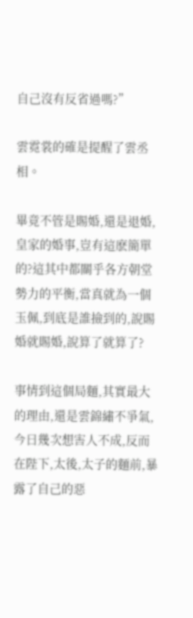自己沒有反省過嗎?”

雲霓裳的確是提醒了雲丞相。

畢竟不管是賜婚,還是退婚,皇家的婚事,豈有這麽簡單的?這其中都關乎各方朝堂勢力的平衡,當真就為一個玉佩,到底是誰撿到的,說賜婚就賜婚,說算了就算了?

事情到這個局麵,其實最大的理由,還是雲錦繡不爭氣,今日幾次想害人不成,反而在陛下,太後,太子的麵前,暴露了自己的惡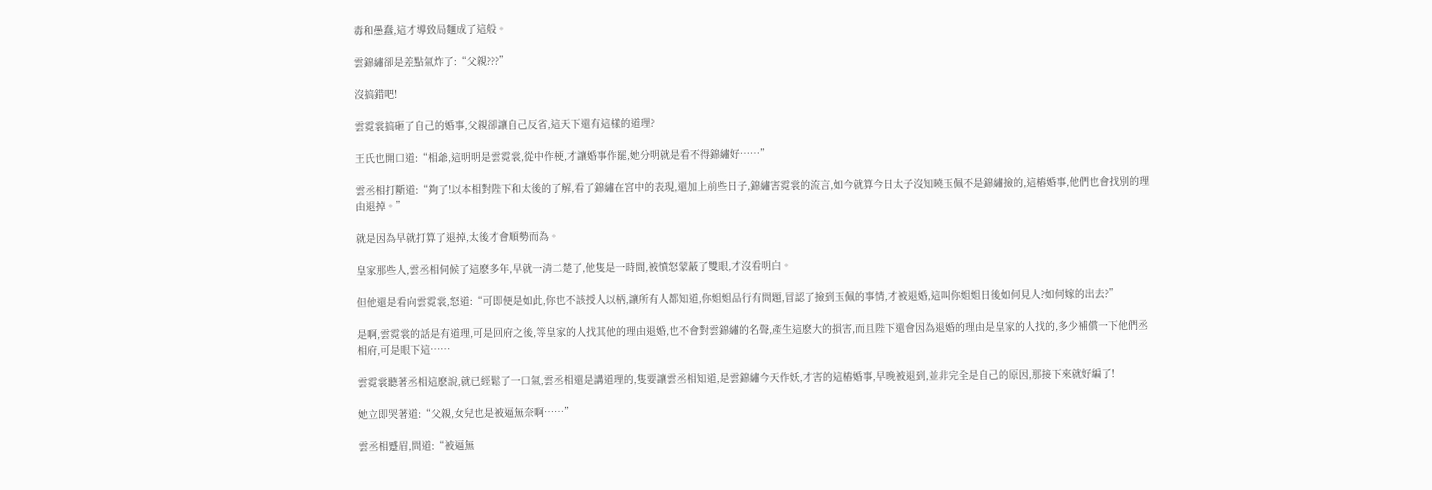毒和愚蠢,這才導致局麵成了這般。

雲錦繡卻是差點氣炸了:“父親???”

沒搞錯吧!

雲霓裳搞砸了自己的婚事,父親卻讓自己反省,這天下還有這樣的道理?

王氏也開口道:“相爺,這明明是雲霓裳,從中作梗,才讓婚事作罷,她分明就是看不得錦繡好……”

雲丞相打斷道:“夠了!以本相對陛下和太後的了解,看了錦繡在宮中的表現,還加上前些日子,錦繡害霓裳的流言,如今就算今日太子沒知曉玉佩不是錦繡撿的,這樁婚事,他們也會找別的理由退掉。”

就是因為早就打算了退掉,太後才會順勢而為。

皇家那些人,雲丞相伺候了這麽多年,早就一清二楚了,他隻是一時間,被憤怒蒙蔽了雙眼,才沒看明白。

但他還是看向雲霓裳,怒道:“可即便是如此,你也不該授人以柄,讓所有人都知道,你姐姐品行有問題,冒認了撿到玉佩的事情,才被退婚,這叫你姐姐日後如何見人?如何嫁的出去?”

是啊,雲霓裳的話是有道理,可是回府之後,等皇家的人找其他的理由退婚,也不會對雲錦繡的名聲,產生這麽大的損害,而且陛下還會因為退婚的理由是皇家的人找的,多少補償一下他們丞相府,可是眼下這……

雲霓裳聽著丞相這麽說,就已經鬆了一口氣,雲丞相還是講道理的,隻要讓雲丞相知道,是雲錦繡今天作妖,才害的這樁婚事,早晚被退到,並非完全是自己的原因,那接下來就好編了!

她立即哭著道:“父親,女兒也是被逼無奈啊……”

雲丞相蹙眉,問道:“被逼無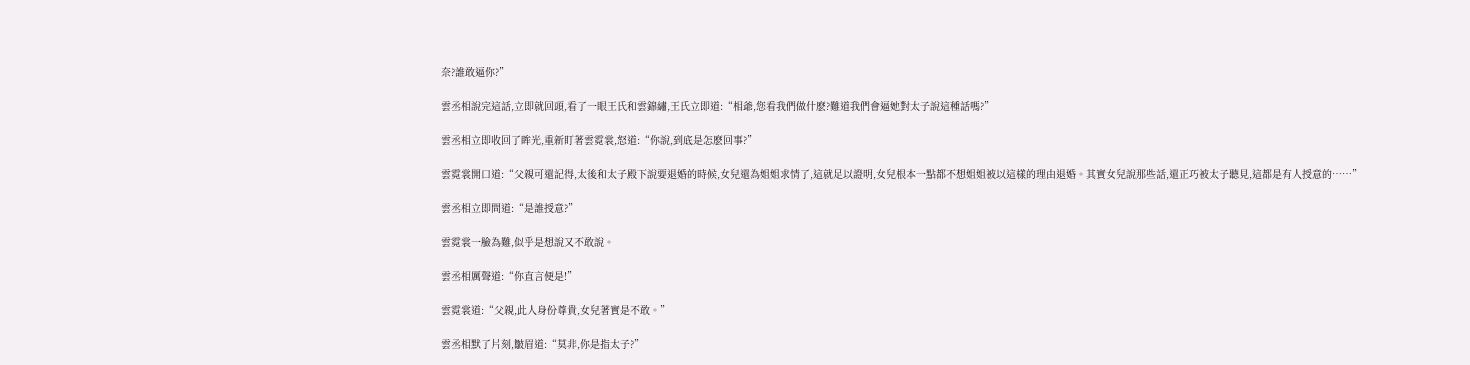奈?誰敢逼你?”

雲丞相說完這話,立即就回頭,看了一眼王氏和雲錦繡,王氏立即道:“相爺,您看我們做什麽?難道我們會逼她對太子說這種話嗎?”

雲丞相立即收回了眸光,重新盯著雲霓裳,怒道:“你說,到底是怎麽回事?”

雲霓裳開口道:“父親可還記得,太後和太子殿下說要退婚的時候,女兒還為姐姐求情了,這就足以證明,女兒根本一點都不想姐姐被以這樣的理由退婚。其實女兒說那些話,還正巧被太子聽見,這都是有人授意的……”

雲丞相立即問道:“是誰授意?”

雲霓裳一臉為難,似乎是想說又不敢說。

雲丞相厲聲道:“你直言便是!”

雲霓裳道:“父親,此人身份尊貴,女兒著實是不敢。”

雲丞相默了片刻,皺眉道:“莫非,你是指太子?”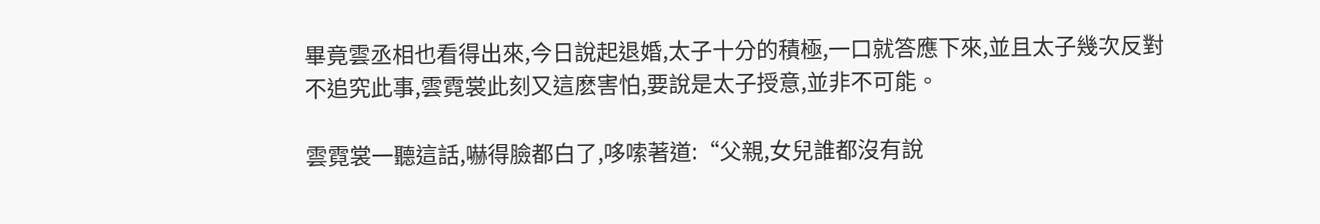畢竟雲丞相也看得出來,今日說起退婚,太子十分的積極,一口就答應下來,並且太子幾次反對不追究此事,雲霓裳此刻又這麽害怕,要說是太子授意,並非不可能。

雲霓裳一聽這話,嚇得臉都白了,哆嗦著道:“父親,女兒誰都沒有說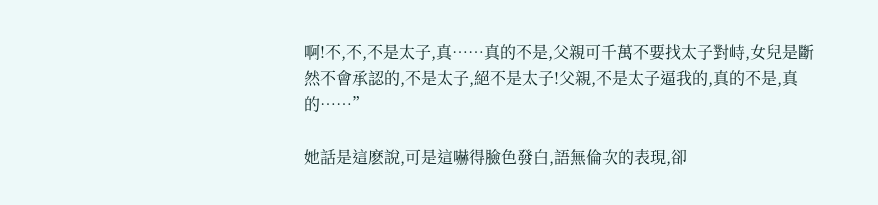啊!不,不,不是太子,真……真的不是,父親可千萬不要找太子對峙,女兒是斷然不會承認的,不是太子,絕不是太子!父親,不是太子逼我的,真的不是,真的……”

她話是這麽說,可是這嚇得臉色發白,語無倫次的表現,卻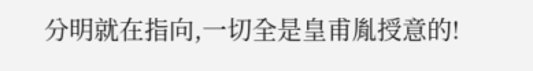分明就在指向,一切全是皇甫胤授意的!